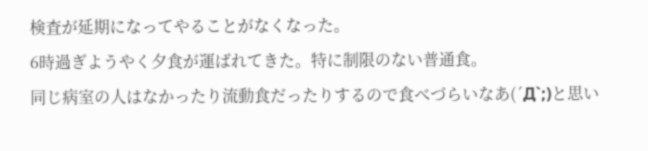検査が延期になってやることがなくなった。
6時過ぎようやく夕食が運ばれてきた。特に制限のない普通食。
同じ病室の人はなかったり流動食だったりするので食べづらいなあ(´Д`;)と思い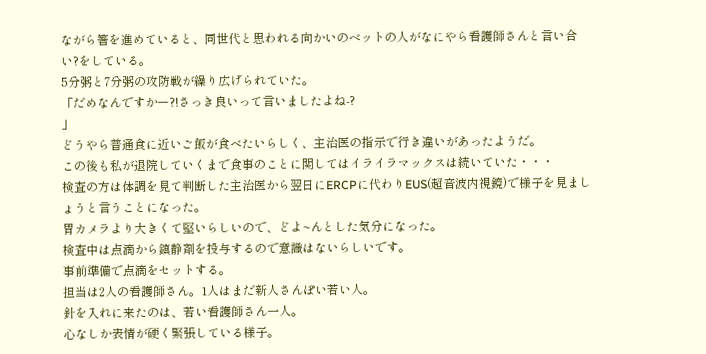ながら箸を進めていると、同世代と思われる向かいのベットの人がなにやら看護師さんと言い合い?をしている。
5分粥と7分粥の攻防戦が繰り広げられていた。
「だめなんですかー?!さっき良いって言いましたよね-?
」
どうやら普通食に近いご飯が食べたいらしく、主治医の指示で行き違いがあったようだ。
この後も私が退院していくまで食事のことに関してはイライラマックスは続いていた・・・
検査の方は体調を見て判断した主治医から翌日にERCPに代わりEUS(超音波内視鏡)で様子を見ましょうと言うことになった。
胃カメラより大きくて堅いらしいので、どよ~んとした気分になった。
検査中は点滴から鎮静剤を投与するので意識はないらしいです。
事前準備で点滴をセットする。
担当は2人の看護師さん。1人はまだ新人さんぽい若い人。
針を入れに来たのは、若い看護師さん一人。
心なしか表情が硬く緊張している様子。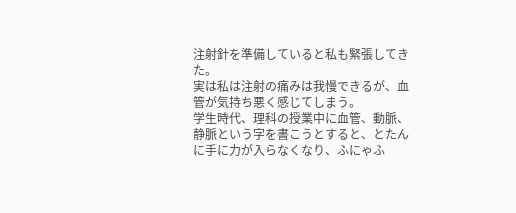注射針を準備していると私も緊張してきた。
実は私は注射の痛みは我慢できるが、血管が気持ち悪く感じてしまう。
学生時代、理科の授業中に血管、動脈、静脈という字を書こうとすると、とたんに手に力が入らなくなり、ふにゃふ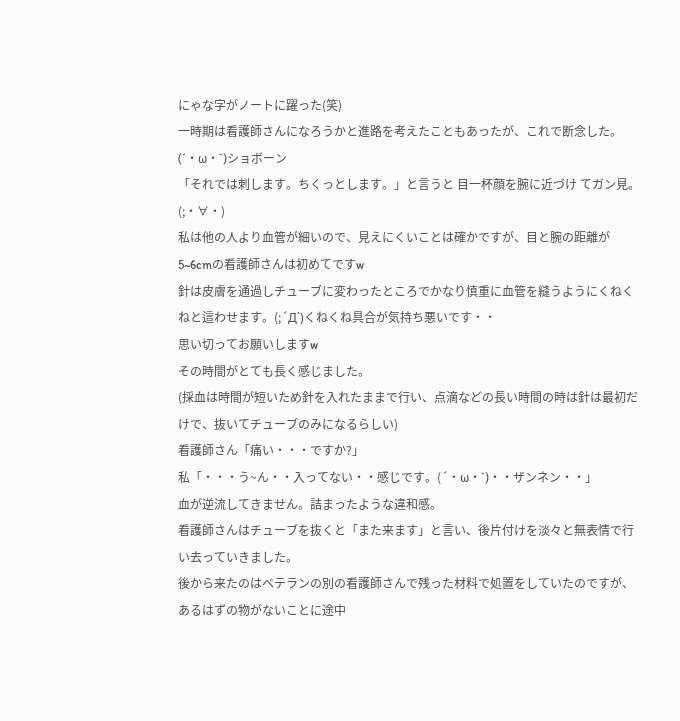にゃな字がノートに躍った(笑)
一時期は看護師さんになろうかと進路を考えたこともあったが、これで断念した。(´・ω・`)ショボーン
「それでは刺します。ちくっとします。」と言うと 目一杯顔を腕に近づけ てガン見。(;・∀・)
私は他の人より血管が細いので、見えにくいことは確かですが、目と腕の距離が5~6cmの看護師さんは初めてですw
針は皮膚を通過しチューブに変わったところでかなり慎重に血管を縫うようにくねくねと這わせます。(;´Д`)くねくね具合が気持ち悪いです・・
思い切ってお願いしますw
その時間がとても長く感じました。
(採血は時間が短いため針を入れたままで行い、点滴などの長い時間の時は針は最初だけで、抜いてチューブのみになるらしい)
看護師さん「痛い・・・ですか?」
私「・・・う~ん・・入ってない・・感じです。(´・ω・`)・・ザンネン・・」
血が逆流してきません。詰まったような違和感。
看護師さんはチューブを抜くと「また来ます」と言い、後片付けを淡々と無表情で行い去っていきました。
後から来たのはベテランの別の看護師さんで残った材料で処置をしていたのですが、あるはずの物がないことに途中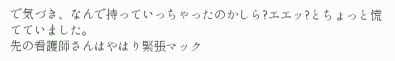で気づき、なんで持っていっちゃったのかしら?エエッ?とちょっと慌てていました。
先の看護師さんはやはり緊張マック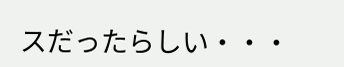スだったらしい・・・